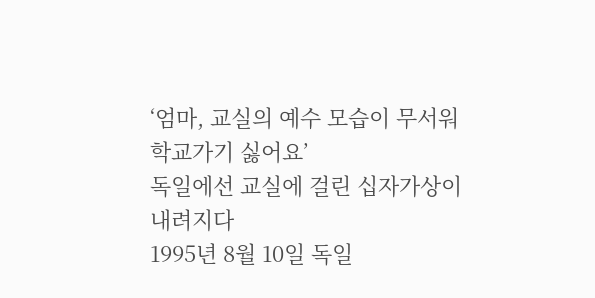‘엄마, 교실의 예수 모습이 무서워 학교가기 싫어요’
독일에선 교실에 걸린 십자가상이 내려지다
1995년 8월 10일 독일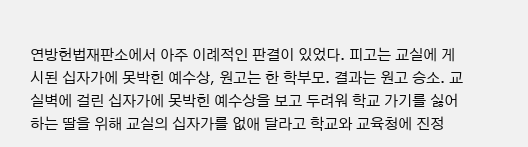연방헌법재판소에서 아주 이례적인 판결이 있었다. 피고는 교실에 게시된 십자가에 못박힌 예수상, 원고는 한 학부모. 결과는 원고 승소. 교실벽에 걸린 십자가에 못박힌 예수상을 보고 두려워 학교 가기를 싫어하는 딸을 위해 교실의 십자가를 없애 달라고 학교와 교육청에 진정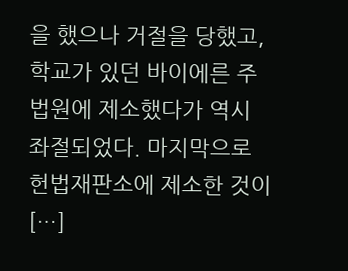을 했으나 거절을 당했고, 학교가 있던 바이에른 주 법원에 제소했다가 역시 좌절되었다. 마지막으로 헌법재판소에 제소한 것이 […]